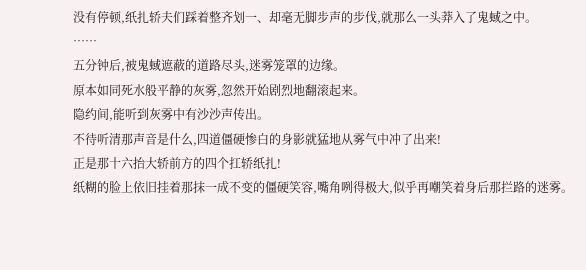没有停顿,纸扎轿夫们踩着整齐划一、却毫无脚步声的步伐,就那么一头莽入了鬼蜮之中。
……
五分钟后,被鬼蜮遮蔽的道路尽头,迷雾笼罩的边缘。
原本如同死水般平静的灰雾,忽然开始剧烈地翻滚起来。
隐约间,能听到灰雾中有沙沙声传出。
不待听清那声音是什么,四道僵硬惨白的身影就猛地从雾气中冲了出来!
正是那十六抬大轿前方的四个扛轿纸扎!
纸糊的脸上依旧挂着那抹一成不变的僵硬笑容,嘴角咧得极大,似乎再嘲笑着身后那拦路的迷雾。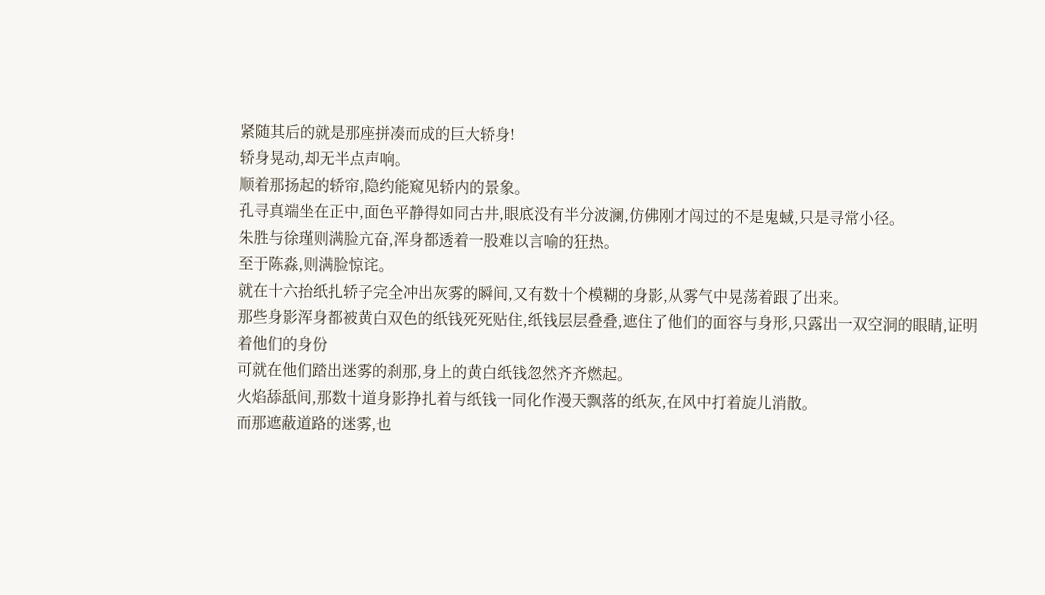紧随其后的就是那座拼凑而成的巨大轿身!
轿身晃动,却无半点声响。
顺着那扬起的轿帘,隐约能窥见轿内的景象。
孔寻真端坐在正中,面色平静得如同古井,眼底没有半分波澜,仿佛刚才闯过的不是鬼蜮,只是寻常小径。
朱胜与徐瑾则满脸亢奋,浑身都透着一股难以言喻的狂热。
至于陈淼,则满脸惊诧。
就在十六抬纸扎轿子完全冲出灰雾的瞬间,又有数十个模糊的身影,从雾气中晃荡着跟了出来。
那些身影浑身都被黄白双色的纸钱死死贴住,纸钱层层叠叠,遮住了他们的面容与身形,只露出一双空洞的眼睛,证明着他们的身份
可就在他们踏出迷雾的刹那,身上的黄白纸钱忽然齐齐燃起。
火焰舔舐间,那数十道身影挣扎着与纸钱一同化作漫天飘落的纸灰,在风中打着旋儿消散。
而那遮蔽道路的迷雾,也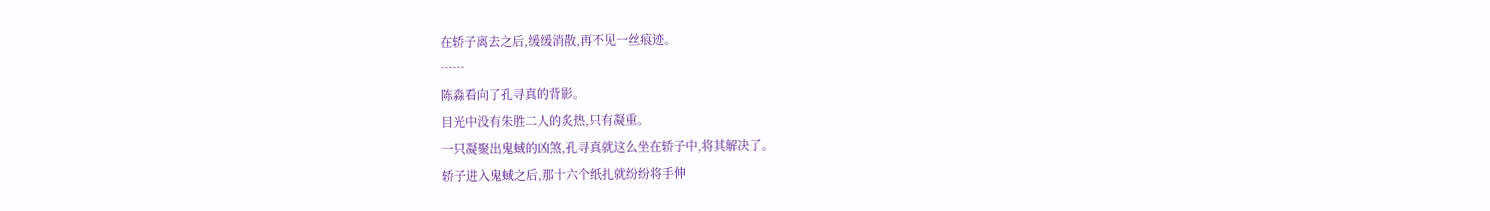在轿子离去之后,缓缓消散,再不见一丝痕迹。
……
陈淼看向了孔寻真的背影。
目光中没有朱胜二人的炙热,只有凝重。
一只凝聚出鬼蜮的凶煞,孔寻真就这么坐在轿子中,将其解决了。
轿子进入鬼蜮之后,那十六个纸扎就纷纷将手伸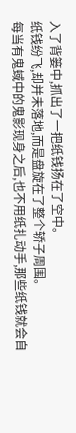入了背篓中,抓出了一把纸钱扬在了空中。
纸钱纷飞,却并未落地,而是盘旋在了整个轿子周围。
每当有鬼蜮中的鬼影现身之后,也不用纸扎动手,那些纸钱就会自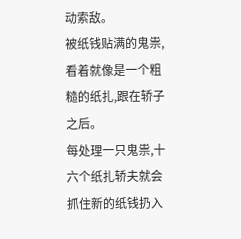动索敌。
被纸钱贴满的鬼祟,看着就像是一个粗糙的纸扎,跟在轿子之后。
每处理一只鬼祟,十六个纸扎轿夫就会抓住新的纸钱扔入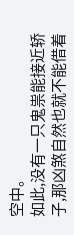空中。
如此,没有一只鬼祟能接近轿子,那凶煞自然也就不能借着